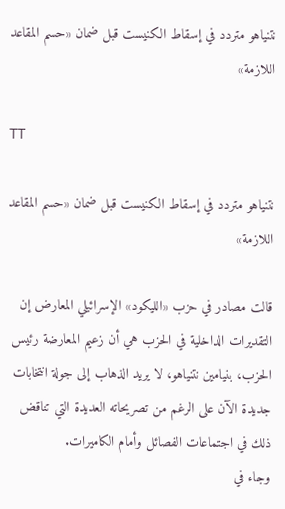نتنياهو متردد في إسقاط الكنيست قبل ضمان «حسم المقاعد اللازمة»

TT

نتنياهو متردد في إسقاط الكنيست قبل ضمان «حسم المقاعد اللازمة»

قالت مصادر في حزب «الليكود» الإسرائيلي المعارض إن التقديرات الداخلية في الحزب هي أن زعيم المعارضة رئيس الحزب، بنيامين نتنياهو، لا يريد الذهاب إلى جولة انتخابات جديدة الآن على الرغم من تصريحاته العديدة التي تناقض ذلك في اجتماعات الفصائل وأمام الكاميرات.
وجاء في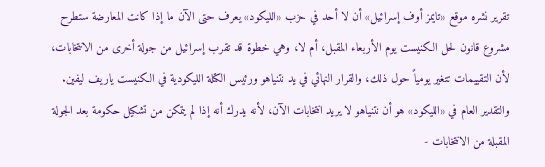تقرير نشره موقع «تايمز أوف إسرائيل» أن لا أحد في حزب «الليكود» يعرف حتى الآن ما إذا كانت المعارضة ستطرح مشروع قانون لحل الكنيست يوم الأربعاء المقبل، أم لا، وهي خطوة قد تقرب إسرائيل من جولة أخرى من الانتخابات، لأن التقييمات تتغير يومياً حول ذلك، والقرار النهائي في يد نتنياهو ورئيس الكتلة الليكودية في الكنيست ياريف ليفين.
والتقدير العام في «الليكود» هو أن نتنياهو لا يريد انتخابات الآن، لأنه يدرك أنه إذا لم يتمكن من تشكيل حكومة بعد الجولة المقبلة من الانتخابات -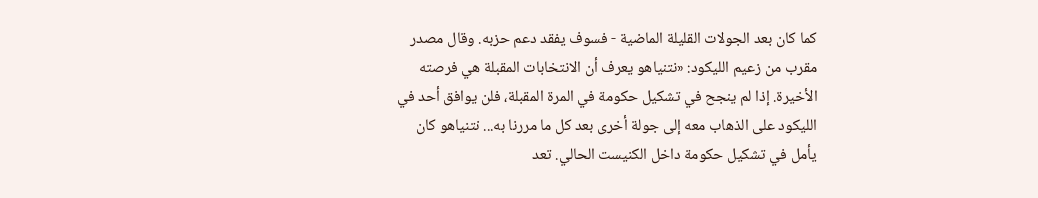كما كان بعد الجولات القليلة الماضية - فسوف يفقد دعم حزبه. وقال مصدر مقرب من زعيم الليكود: «نتنياهو يعرف أن الانتخابات المقبلة هي فرصته الأخيرة. إذا لم ينجح في تشكيل حكومة في المرة المقبلة، فلن يوافق أحد في الليكود على الذهاب معه إلى جولة أخرى بعد كل ما مررنا به... نتنياهو كان يأمل في تشكيل حكومة داخل الكنيست الحالي. تعد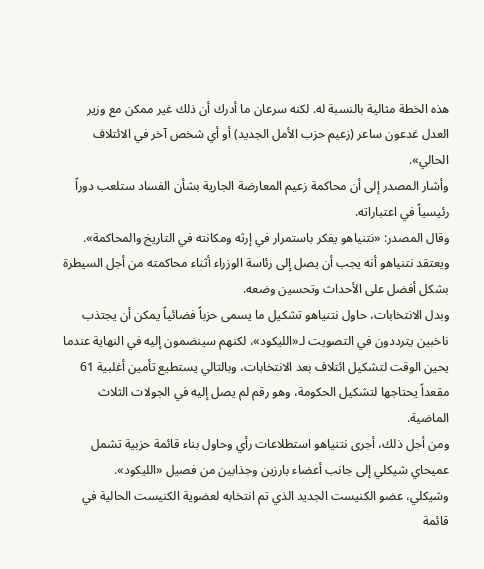هذه الخطة مثالية بالنسبة له. لكنه سرعان ما أدرك أن ذلك غير ممكن مع وزير العدل غدعون ساعر (زعيم حزب الأمل الجديد) أو أي شخص آخر في الائتلاف الحالي».
وأشار المصدر إلى أن محاكمة زعيم المعارضة الجارية بشأن الفساد ستلعب دوراً رئيسياً في اعتباراته.
وقال المصدر: «نتنياهو يفكر باستمرار في إرثه ومكانته في التاريخ والمحاكمة».
ويعتقد نتنياهو أنه يجب أن يصل إلى رئاسة الوزراء أثناء محاكمته من أجل السيطرة بشكل أفضل على الأحداث وتحسين وضعه.
وبدل الانتخابات، حاول نتنياهو تشكيل ما يسمى حزباً فضائياً يمكن أن يجتذب ناخبين يترددون في التصويت لـ«الليكود»، لكنهم سينضمون إليه في النهاية عندما يحين الوقت لتشكيل ائتلاف بعد الانتخابات، وبالتالي يستطيع تأمين أغلبية 61 مقعداً يحتاجها لتشكيل الحكومة، وهو رقم لم يصل إليه في الجولات الثلاث الماضية.
ومن أجل ذلك، أجرى نتنياهو استطلاعات رأي وحاول بناء قائمة حزبية تشمل عميحاي شيكلي إلى جانب أعضاء بارزين وجذابين من فصيل «الليكود».
وشيكلي، عضو الكنيست الجديد الذي تم انتخابه لعضوية الكنيست الحالية في قائمة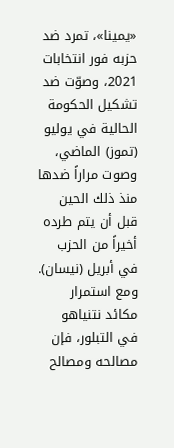«يمينا»، تمرد ضد حزبه فور انتخابات 2021، وصوّت ضد تشكيل الحكومة الحالية في يوليو (تموز) الماضي، وصوت مراراً ضدها منذ ذلك الحين قبل أن يتم طرده أخيراً من الحزب في أبريل (نيسان).
ومع استمرار مكائد نتنياهو في التبلور، فإن مصالحه ومصالح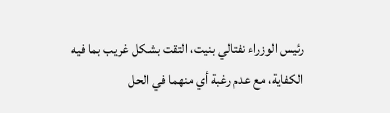رئيس الوزراء نفتالي بنيت، التقت بشكل غريب بما فيه الكفاية، مع عدم رغبة أي منهما في الحل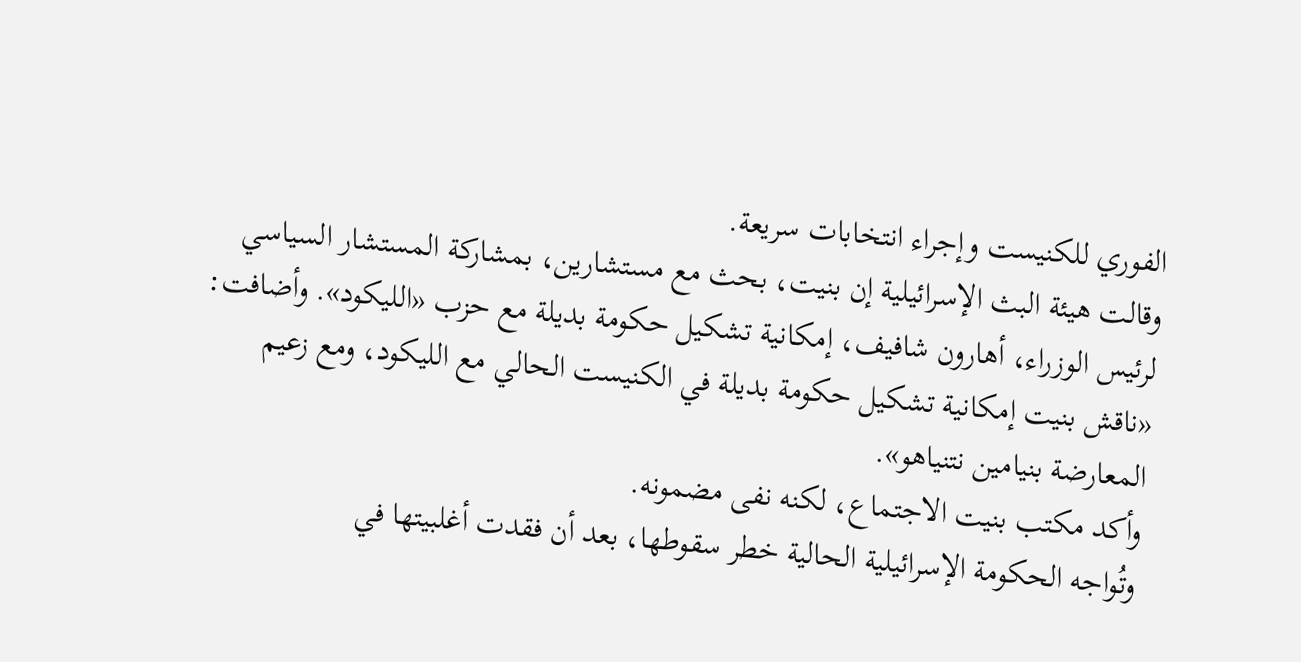الفوري للكنيست وإجراء انتخابات سريعة.
وقالت هيئة البث الإسرائيلية إن بنيت، بحث مع مستشارين، بمشاركة المستشار السياسي لرئيس الوزراء، أهارون شافيف، إمكانية تشكيل حكومة بديلة مع حزب «الليكود». وأضافت: «ناقش بنيت إمكانية تشكيل حكومة بديلة في الكنيست الحالي مع الليكود، ومع زعيم المعارضة بنيامين نتنياهو».
وأكد مكتب بنيت الاجتماع، لكنه نفى مضمونه.
وتُواجه الحكومة الإسرائيلية الحالية خطر سقوطها، بعد أن فقدت أغلبيتها في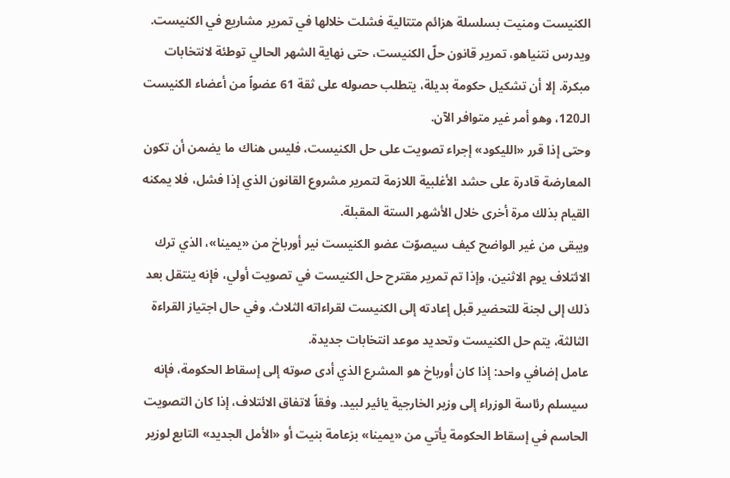الكنيست ومنيت بسلسلة هزائم متتالية فشلت خلالها في تمرير مشاريع في الكنيست.
ويدرس نتنياهو، تمرير قانون حلّ الكنيست، حتى نهاية الشهر الحالي توطئة لانتخابات مبكرة. إلا أن تشكيل حكومة بديلة، يتطلب حصوله على ثقة 61 عضواً من أعضاء الكنيست الـ120، وهو أمر غير متوافر الآن.
وحتى إذا قرر «الليكود» إجراء تصويت على حل الكنيست، فليس هناك ما يضمن أن تكون المعارضة قادرة على حشد الأغلبية اللازمة لتمرير مشروع القانون الذي إذا فشل، فلا يمكنه القيام بذلك مرة أخرى خلال الأشهر الستة المقبلة.
ويبقى من غير الواضح كيف سيصوّت عضو الكنيست نير أورباخ من «يمينا»، الذي ترك الائتلاف يوم الاثنين، وإذا تم تمرير مقترح حل الكنيست في تصويت أولي، فإنه ينتقل بعد ذلك إلى لجنة للتحضير قبل إعادته إلى الكنيست لقراءاته الثلاث. وفي حال اجتياز القراءة الثالثة، يتم حل الكنيست وتحديد موعد انتخابات جديدة.
عامل إضافي واحد: إذا كان أورباخ هو المشرع الذي أدى صوته إلى إسقاط الحكومة، فإنه سيسلم رئاسة الوزراء إلى وزير الخارجية يائير لبيد. وفقاً لاتفاق الائتلاف، إذا كان التصويت الحاسم في إسقاط الحكومة يأتي من «يمينا» بزعامة بنيت أو «الأمل الجديد» التابع لوزير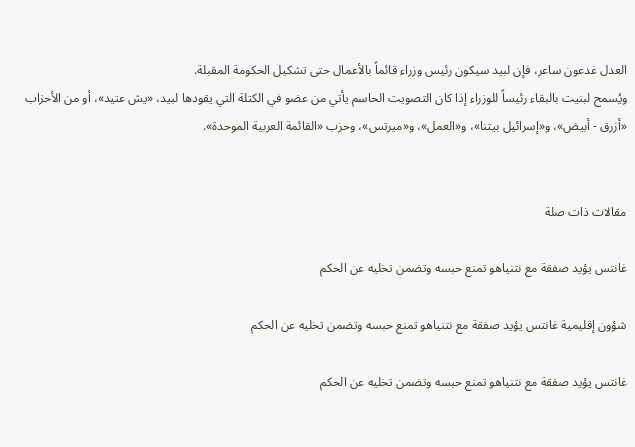العدل غدعون ساعر، فإن لبيد سيكون رئيس وزراء قائماً بالأعمال حتى تشكيل الحكومة المقبلة.
ويُسمح لبنيت بالبقاء رئيساً للوزراء إذا كان التصويت الحاسم يأتي من عضو في الكتلة التي يقودها لبيد، «يش عتيد»، أو من الأحزاب «أزرق - أبيض»، و«إسرائيل بيتنا»، و«العمل»، و«ميرتس»، وحزب «القائمة العربية الموحدة».


مقالات ذات صلة

غانتس يؤيد صفقة مع نتنياهو تمنع حبسه وتضمن تخليه عن الحكم

شؤون إقليمية غانتس يؤيد صفقة مع نتنياهو تمنع حبسه وتضمن تخليه عن الحكم

غانتس يؤيد صفقة مع نتنياهو تمنع حبسه وتضمن تخليه عن الحكم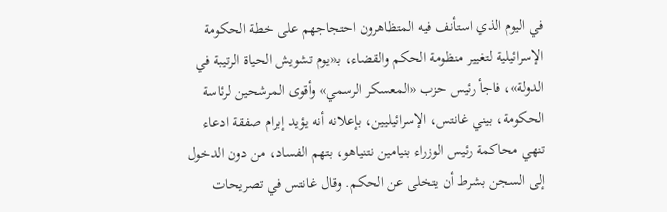في اليوم الذي استأنف فيه المتظاهرون احتجاجهم على خطة الحكومة الإسرائيلية لتغيير منظومة الحكم والقضاء، بـ«يوم تشويش الحياة الرتيبة في الدولة»، فاجأ رئيس حزب «المعسكر الرسمي» وأقوى المرشحين لرئاسة الحكومة، بيني غانتس، الإسرائيليين، بإعلانه أنه يؤيد إبرام صفقة ادعاء تنهي محاكمة رئيس الوزراء بنيامين نتنياهو، بتهم الفساد، من دون الدخول إلى السجن بشرط أن يتخلى عن الحكم. وقال غانتس في تصريحات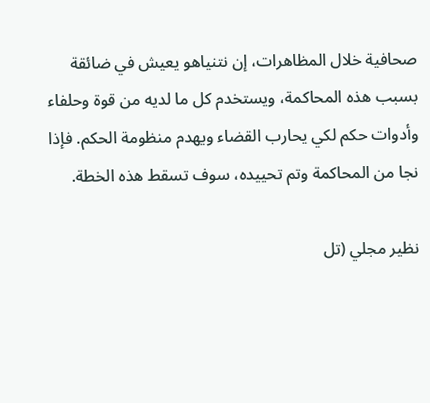صحافية خلال المظاهرات، إن نتنياهو يعيش في ضائقة بسبب هذه المحاكمة، ويستخدم كل ما لديه من قوة وحلفاء وأدوات حكم لكي يحارب القضاء ويهدم منظومة الحكم. فإذا نجا من المحاكمة وتم تحييده، سوف تسقط هذه الخطة.

نظير مجلي (تل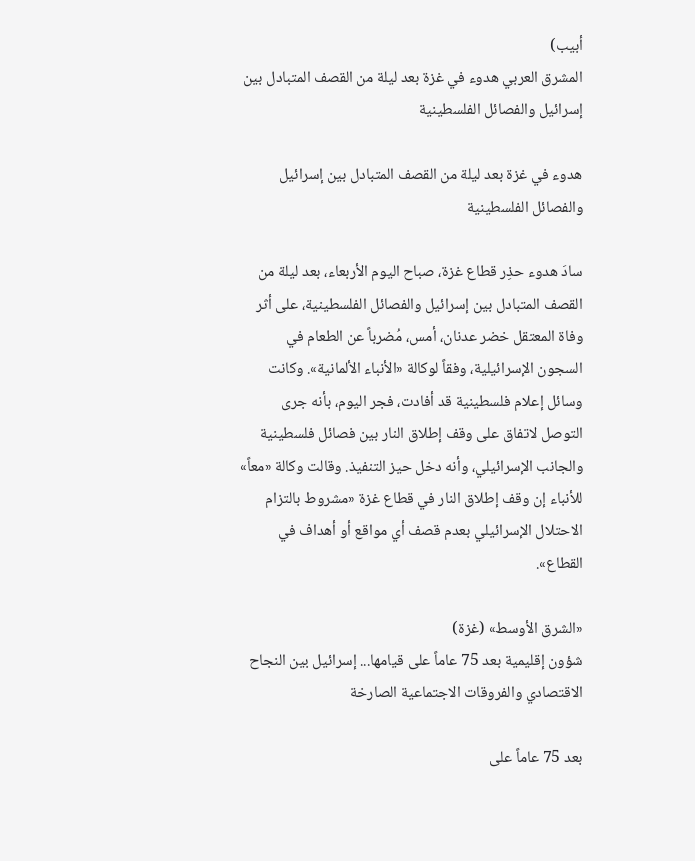أبيب)
المشرق العربي هدوء في غزة بعد ليلة من القصف المتبادل بين إسرائيل والفصائل الفلسطينية

هدوء في غزة بعد ليلة من القصف المتبادل بين إسرائيل والفصائل الفلسطينية

سادَ هدوء حذِر قطاع غزة، صباح اليوم الأربعاء، بعد ليلة من القصف المتبادل بين إسرائيل والفصائل الفلسطينية، على أثر وفاة المعتقل خضر عدنان، أمس، مُضرباً عن الطعام في السجون الإسرائيلية، وفقاً لوكالة «الأنباء الألمانية». وكانت وسائل إعلام فلسطينية قد أفادت، فجر اليوم، بأنه جرى التوصل لاتفاق على وقف إطلاق النار بين فصائل فلسطينية والجانب الإسرائيلي، وأنه دخل حيز التنفيذ. وقالت وكالة «معاً» للأنباء إن وقف إطلاق النار في قطاع غزة «مشروط بالتزام الاحتلال الإسرائيلي بعدم قصف أي مواقع أو أهداف في القطاع».

«الشرق الأوسط» (غزة)
شؤون إقليمية بعد 75 عاماً على قيامها... إسرائيل بين النجاح الاقتصادي والفروقات الاجتماعية الصارخة

بعد 75 عاماً على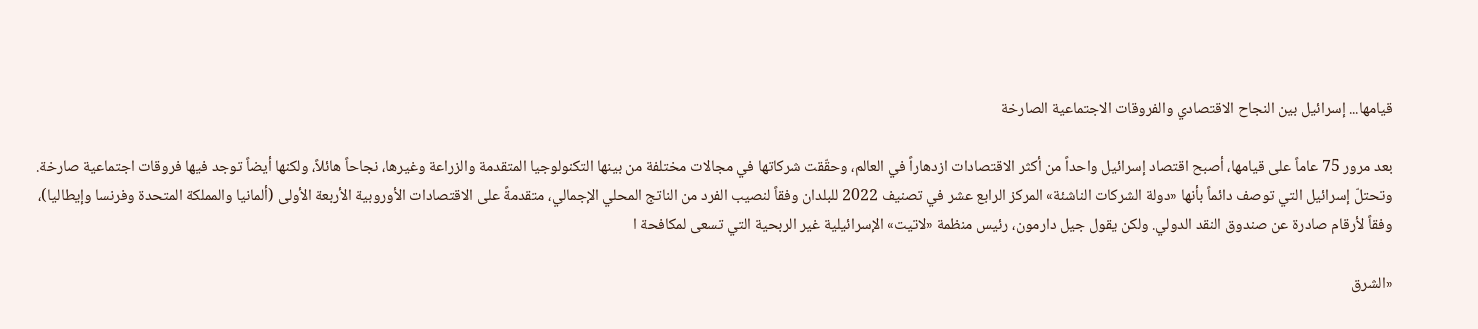قيامها... إسرائيل بين النجاح الاقتصادي والفروقات الاجتماعية الصارخة

بعد مرور 75 عاماً على قيامها، أصبح اقتصاد إسرائيل واحداً من أكثر الاقتصادات ازدهاراً في العالم، وحقّقت شركاتها في مجالات مختلفة من بينها التكنولوجيا المتقدمة والزراعة وغيرها، نجاحاً هائلاً، ولكنها أيضاً توجد فيها فروقات اجتماعية صارخة. وتحتلّ إسرائيل التي توصف دائماً بأنها «دولة الشركات الناشئة» المركز الرابع عشر في تصنيف 2022 للبلدان وفقاً لنصيب الفرد من الناتج المحلي الإجمالي، متقدمةً على الاقتصادات الأوروبية الأربعة الأولى (ألمانيا والمملكة المتحدة وفرنسا وإيطاليا)، وفقاً لأرقام صادرة عن صندوق النقد الدولي. ولكن يقول جيل دارمون، رئيس منظمة «لاتيت» الإسرائيلية غير الربحية التي تسعى لمكافحة ا

«الشرق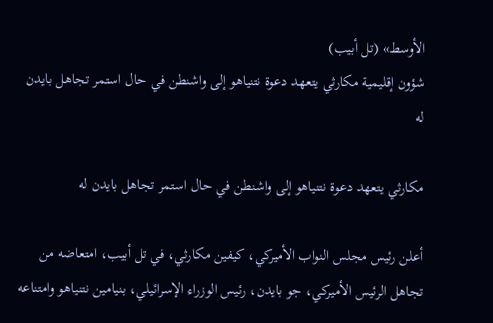الأوسط» (تل أبيب)
شؤون إقليمية مكارثي يتعهد دعوة نتنياهو إلى واشنطن في حال استمر تجاهل بايدن له

مكارثي يتعهد دعوة نتنياهو إلى واشنطن في حال استمر تجاهل بايدن له

أعلن رئيس مجلس النواب الأميركي، كيفين مكارثي، في تل أبيب، امتعاضه من تجاهل الرئيس الأميركي، جو بايدن، رئيس الوزراء الإسرائيلي، بنيامين نتنياهو وامتناعه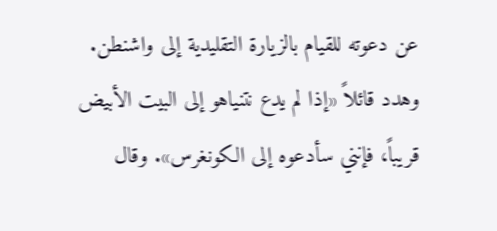عن دعوته للقيام بالزيارة التقليدية إلى واشنطن. وهدد قائلاً «إذا لم يدع نتنياهو إلى البيت الأبيض قريباً، فإنني سأدعوه إلى الكونغرس». وقال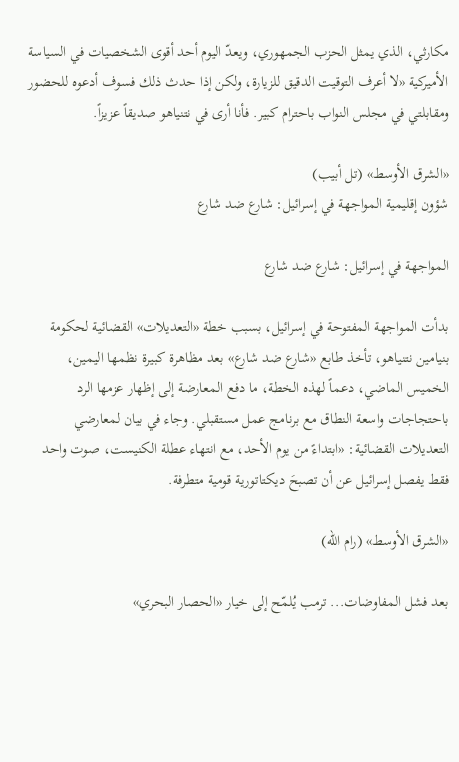مكارثي، الذي يمثل الحزب الجمهوري، ويعدّ اليوم أحد أقوى الشخصيات في السياسة الأميركية «لا أعرف التوقيت الدقيق للزيارة، ولكن إذا حدث ذلك فسوف أدعوه للحضور ومقابلتي في مجلس النواب باحترام كبير. فأنا أرى في نتنياهو صديقاً عزيزاً.

«الشرق الأوسط» (تل أبيب)
شؤون إقليمية المواجهة في إسرائيل: شارع ضد شارع

المواجهة في إسرائيل: شارع ضد شارع

بدأت المواجهة المفتوحة في إسرائيل، بسبب خطة «التعديلات» القضائية لحكومة بنيامين نتنياهو، تأخذ طابع «شارع ضد شارع» بعد مظاهرة كبيرة نظمها اليمين، الخميس الماضي، دعماً لهذه الخطة، ما دفع المعارضة إلى إظهار عزمها الرد باحتجاجات واسعة النطاق مع برنامج عمل مستقبلي. وجاء في بيان لمعارضي التعديلات القضائية: «ابتداءً من يوم الأحد، مع انتهاء عطلة الكنيست، صوت واحد فقط يفصل إسرائيل عن أن تصبحَ ديكتاتورية قومية متطرفة.

«الشرق الأوسط» (رام الله)

بعد فشل المفاوضات... ترمب يُلمّح إلى خيار «الحصار البحري»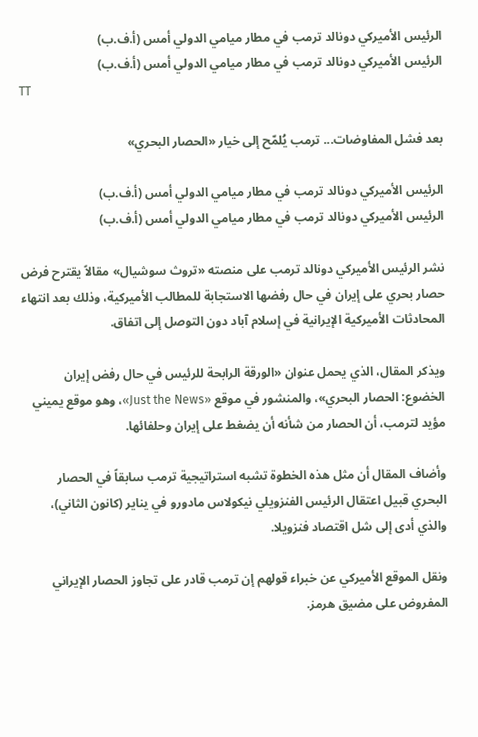الرئيس الأميركي دونالد ترمب في مطار ميامي الدولي أمس (أ.ف.ب)
الرئيس الأميركي دونالد ترمب في مطار ميامي الدولي أمس (أ.ف.ب)
TT

بعد فشل المفاوضات... ترمب يُلمّح إلى خيار «الحصار البحري»

الرئيس الأميركي دونالد ترمب في مطار ميامي الدولي أمس (أ.ف.ب)
الرئيس الأميركي دونالد ترمب في مطار ميامي الدولي أمس (أ.ف.ب)

نشر الرئيس الأميركي دونالد ترمب على منصته «تروث سوشيال» مقالاً يقترح فرض حصار بحري على إيران في حال رفضها الاستجابة للمطالب الأميركية، وذلك بعد انتهاء المحادثات الأميركية الإيرانية في إسلام آباد دون التوصل إلى اتفاق.

ويذكر المقال، الذي يحمل عنوان «الورقة الرابحة للرئيس في حال رفض إيران الخضوع: الحصار البحري»، والمنشور في موقع «Just the News»، وهو موقع يميني مؤيد لترمب، أن الحصار من شأنه أن يضغط على إيران وحلفائها.

وأضاف المقال أن مثل هذه الخطوة تشبه استراتيجية ترمب سابقاً في الحصار البحري قبيل اعتقال الرئيس الفنزويلي نيكولاس مادورو في يناير (كانون الثاني)، والذي أدى إلى شل اقتصاد فنزويلا.

ونقل الموقع الأميركي عن خبراء قولهم إن ترمب قادر على تجاوز الحصار الإيراني المفروض على مضيق هرمز.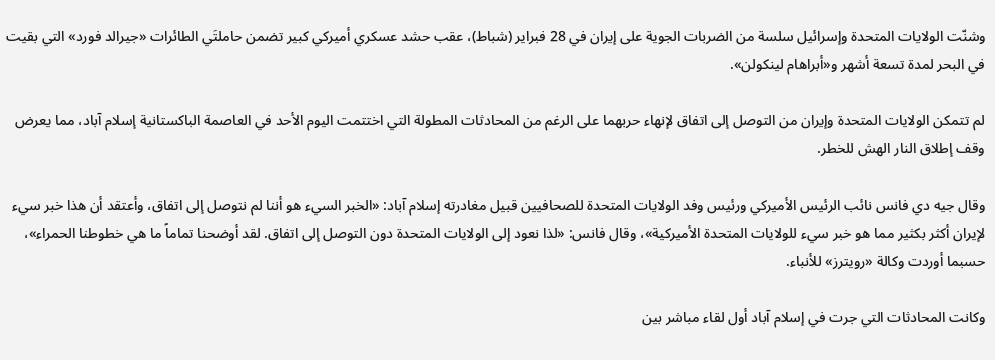وشنّت الولايات المتحدة وإسرائيل سلسة من الضربات الجوية على إيران في 28 فبراير (شباط)، عقب حشد عسكري أميركي كبير تضمن حاملتَي الطائرات «جيرالد فورد» التي بقيت في البحر لمدة تسعة أشهر و«أبراهام لينكولن».

لم تتمكن الولايات المتحدة وإيران من التوصل إلى اتفاق لإنهاء حربهما على الرغم من المحادثات المطولة التي اختتمت اليوم الأحد في العاصمة الباكستانية إسلام آباد، مما يعرض وقف إطلاق النار الهش للخطر.

وقال جيه دي فانس نائب الرئيس الأميركي ورئيس وفد الولايات المتحدة للصحافيين قبيل مغادرته إسلام آباد: «الخبر السيء هو أننا لم نتوصل إلى اتفاق، وأعتقد أن هذا خبر سيء لإيران أكثر بكثير مما هو خبر سيء للولايات المتحدة الأميركية»، وقال فانس: «لذا نعود إلى الولايات المتحدة دون التوصل إلى اتفاق. لقد ‌أوضحنا تماماً ما ‌هي خطوطنا الحمراء»، حسبما أوردت وكالة «رويترز» للأنباء.

وكانت المحادثات التي جرت في إسلام آباد أول لقاء مباشر بين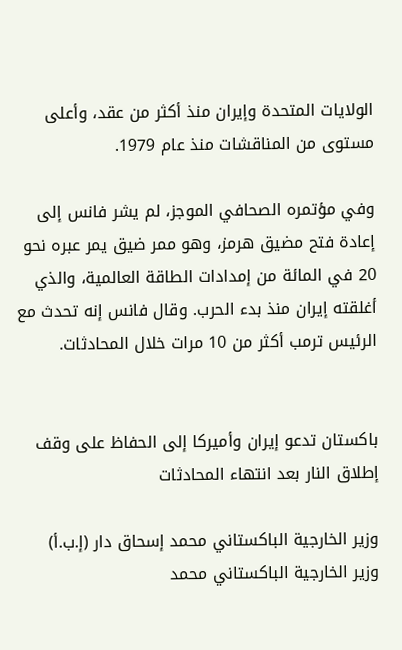الولايات المتحدة وإيران منذ أكثر من عقد، وأعلى مستوى من المناقشات منذ عام 1979.

وفي مؤتمره الصحافي الموجز، لم يشر فانس إلى إعادة فتح مضيق هرمز، وهو ممر ضيق يمر عبره نحو 20 في المائة من ‌إمدادات الطاقة العالمية، والذي أغلقته إيران منذ بدء الحرب. وقال فانس إنه تحدث ‌مع الرئيس ترمب أكثر من 10 مرات خلال المحادثات.


باكستان تدعو إيران وأميركا إلى الحفاظ على وقف إطلاق النار بعد انتهاء المحادثات

وزير الخارجية الباكستاني محمد إسحاق دار (إ.ب.أ)
وزير الخارجية الباكستاني محمد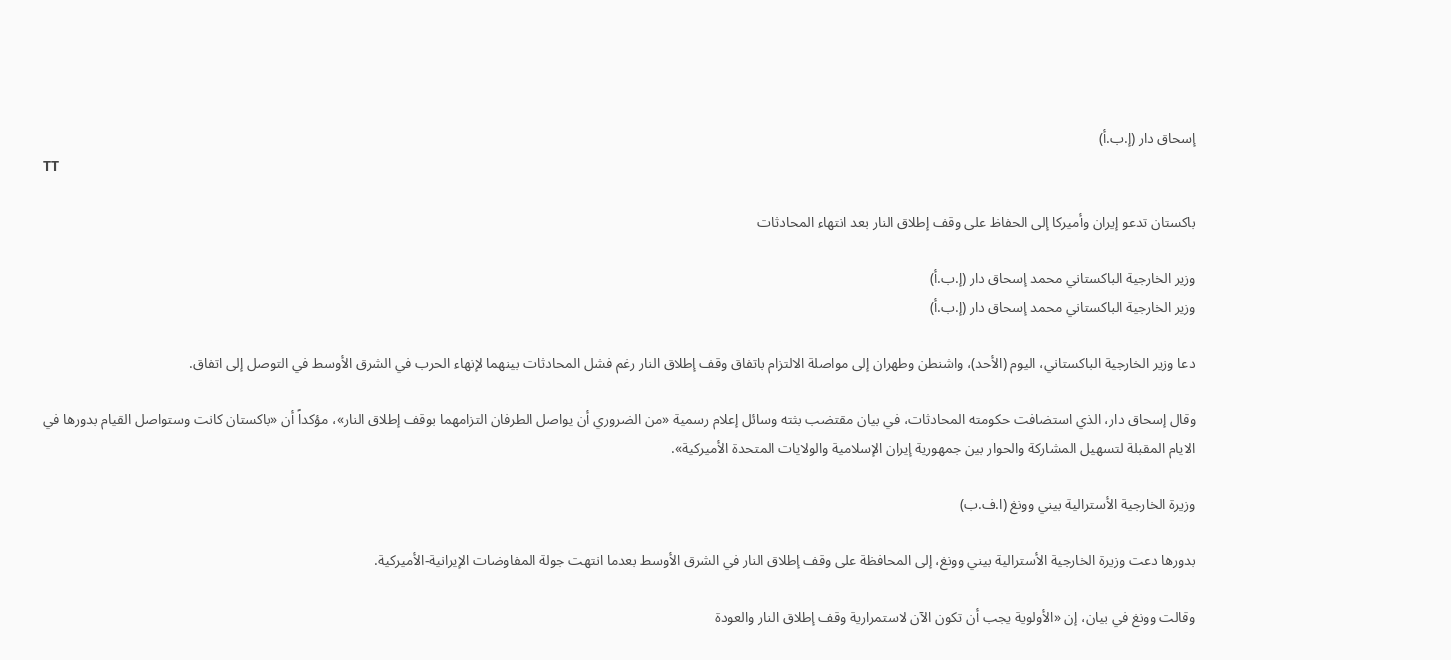إسحاق دار (إ.ب.أ)
TT

باكستان تدعو إيران وأميركا إلى الحفاظ على وقف إطلاق النار بعد انتهاء المحادثات

وزير الخارجية الباكستاني محمد إسحاق دار (إ.ب.أ)
وزير الخارجية الباكستاني محمد إسحاق دار (إ.ب.أ)

دعا وزير الخارجية الباكستاني، اليوم (الأحد)، واشنطن وطهران إلى مواصلة الالتزام باتفاق وقف إطلاق النار رغم فشل المحادثات بينهما لإنهاء الحرب في الشرق الأوسط في التوصل إلى اتفاق.

وقال إسحاق دار، الذي استضافت حكومته المحادثات، في بيان مقتضب بثته وسائل إعلام رسمية «من الضروري أن يواصل الطرفان التزامهما بوقف إطلاق النار»، مؤكداً أن «باكستان كانت وستواصل القيام بدورها في الايام المقبلة لتسهيل المشاركة والحوار بين جمهورية إيران الإسلامية والولايات المتحدة الأميركية».

وزيرة الخارجية الأسترالية بيني وونغ (ا.ف.ب)

بدورها دعت وزيرة الخارجية الأسترالية بيني وونغ، إلى المحافظة على وقف إطلاق النار في الشرق الأوسط بعدما انتهت جولة المفاوضات الإيرانية-الأميركية.

وقالت وونغ في بيان، إن «الأولوية يجب أن تكون الآن لاستمرارية وقف إطلاق النار والعودة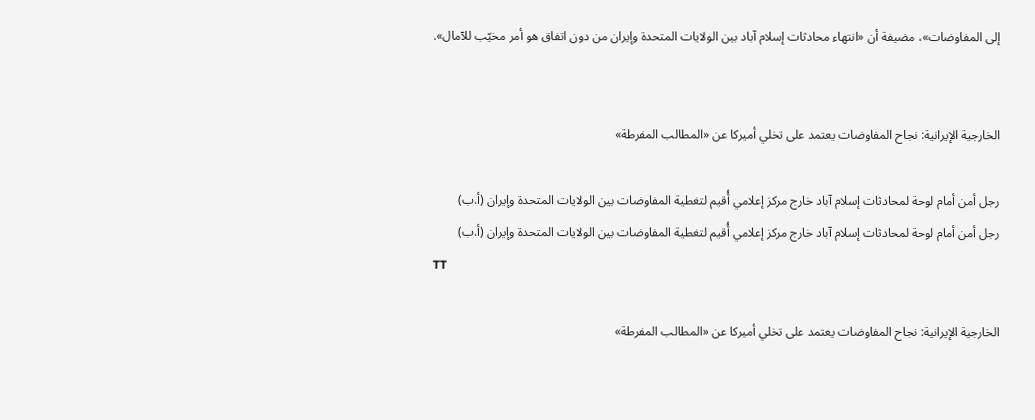إلى المفاوضات»، مضيفة أن «انتهاء محادثات إسلام آباد بين الولايات المتحدة وإيران من دون اتفاق هو أمر مخيّب للآمال».


الخارجية الإيرانية: نجاح المفاوضات يعتمد على تخلي أميركا عن «المطالب المفرطة»

رجل أمن أمام لوحة لمحادثات إسلام آباد خارج مركز إعلامي أُقيم لتغطية المفاوضات بين الولايات المتحدة وإيران (أ.ب)
رجل أمن أمام لوحة لمحادثات إسلام آباد خارج مركز إعلامي أُقيم لتغطية المفاوضات بين الولايات المتحدة وإيران (أ.ب)
TT

الخارجية الإيرانية: نجاح المفاوضات يعتمد على تخلي أميركا عن «المطالب المفرطة»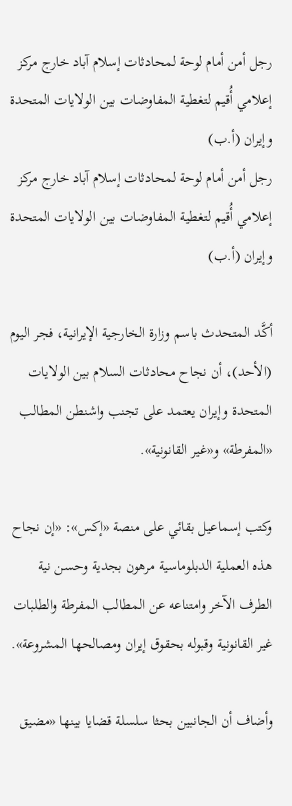رجل أمن أمام لوحة لمحادثات إسلام آباد خارج مركز إعلامي أُقيم لتغطية المفاوضات بين الولايات المتحدة وإيران (أ.ب)
رجل أمن أمام لوحة لمحادثات إسلام آباد خارج مركز إعلامي أُقيم لتغطية المفاوضات بين الولايات المتحدة وإيران (أ.ب)

أكَّد المتحدث باسم وزارة الخارجية الإيرانية، فجر اليوم (الأحد)، أن نجاح محادثات السلام بين الولايات المتحدة وإيران يعتمد على تجنب واشنطن المطالب «المفرطة» و«غير القانونية».

وكتب إسماعيل بقائي على منصة «إكس»: «إن نجاح هذه العملية الدبلوماسية مرهون بجدية وحسن نية الطرف الآخر وامتناعه عن المطالب المفرطة والطلبات غير القانونية وقبوله بحقوق إيران ومصالحها المشروعة».

وأضاف أن الجانبين بحثا سلسلة قضايا بينها «مضيق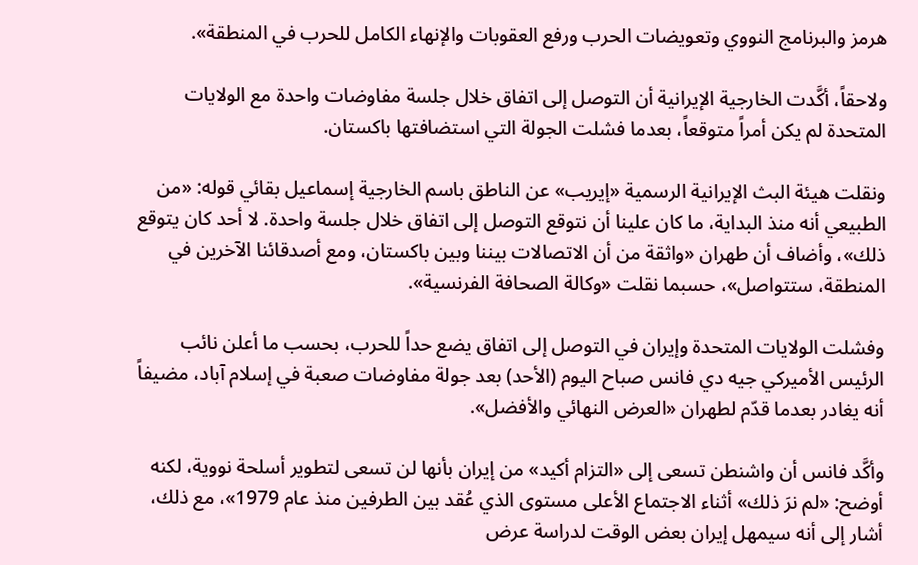هرمز والبرنامج النووي وتعويضات الحرب ورفع العقوبات والإنهاء الكامل للحرب في المنطقة».

ولاحقاً، أكَّدت الخارجية الإيرانية أن التوصل إلى اتفاق خلال جلسة مفاوضات واحدة مع الولايات المتحدة لم يكن أمراً متوقعاً، بعدما فشلت الجولة التي استضافتها باكستان.

ونقلت هيئة البث الإيرانية الرسمية «إيريب» عن الناطق باسم الخارجية إسماعيل بقائي قوله: «من الطبيعي أنه منذ البداية، ما كان علينا أن نتوقع التوصل إلى اتفاق خلال جلسة واحدة. لا أحد كان يتوقع ذلك»، وأضاف أن طهران «واثقة من أن الاتصالات بيننا وبين باكستان، ومع أصدقائنا الآخرين في المنطقة، ستتواصل»، حسبما نقلت «وكالة الصحافة الفرنسية».

وفشلت الولايات المتحدة وإيران في التوصل إلى اتفاق يضع حداً للحرب، بحسب ما أعلن نائب الرئيس الأميركي جيه دي فانس صباح اليوم (الأحد) بعد جولة مفاوضات صعبة في إسلام آباد، مضيفاً أنه يغادر بعدما قدّم لطهران «العرض النهائي والأفضل».

وأكَّد فانس أن واشنطن تسعى إلى «التزام أكيد» من إيران بأنها لن تسعى لتطوير أسلحة نووية، لكنه أوضح: «لم نرَ ذلك» أثناء الاجتماع الأعلى مستوى الذي عُقد بين الطرفين منذ عام 1979»، مع ذلك، أشار إلى أنه سيمهل إيران بعض الوقت لدراسة عرض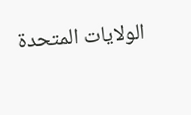الولايات المتحدة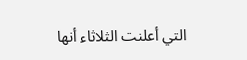التي أعلنت الثلاثاء أنها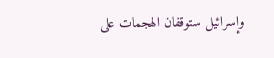وإسرائيل ستوقفان الهجمات على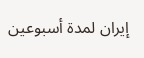إيران لمدة أسبوعين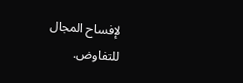لإفساح المجال للتفاوض.